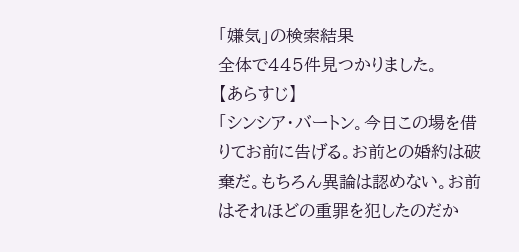「嫌気」の検索結果
全体で445件見つかりました。
【あらすじ】
「シンシア・バートン。今日この場を借りてお前に告げる。お前との婚約は破棄だ。もちろん異論は認めない。お前はそれほどの重罪を犯したのだか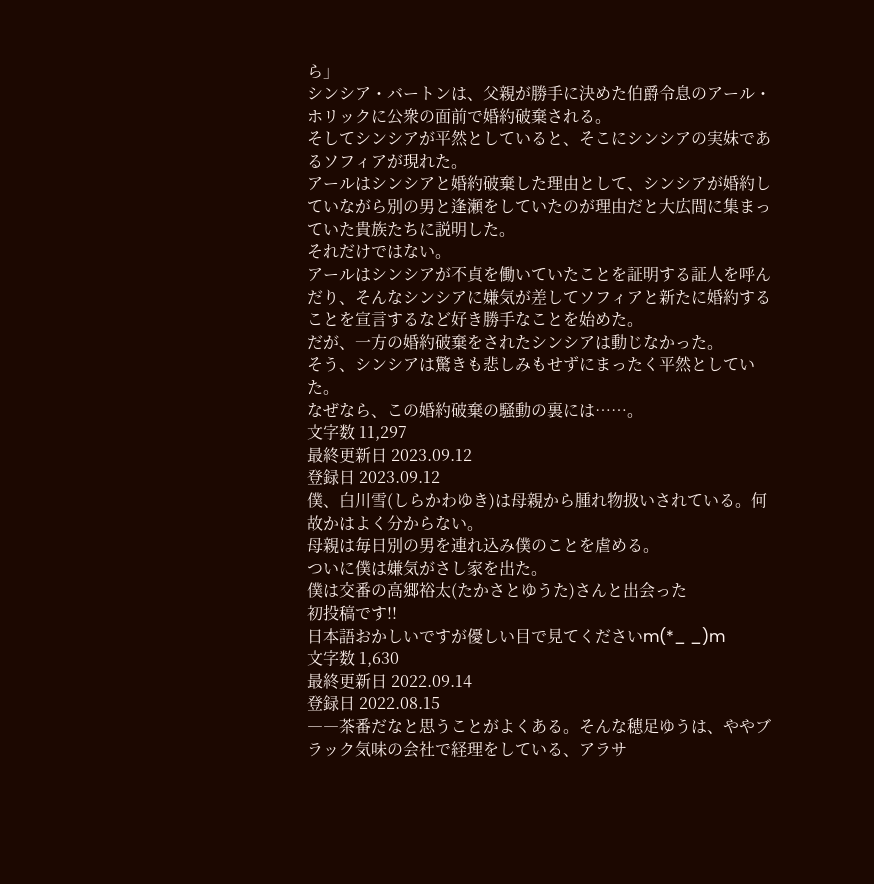ら」
シンシア・バートンは、父親が勝手に決めた伯爵令息のアール・ホリックに公衆の面前で婚約破棄される。
そしてシンシアが平然としていると、そこにシンシアの実妹であるソフィアが現れた。
アールはシンシアと婚約破棄した理由として、シンシアが婚約していながら別の男と逢瀬をしていたのが理由だと大広間に集まっていた貴族たちに説明した。
それだけではない。
アールはシンシアが不貞を働いていたことを証明する証人を呼んだり、そんなシンシアに嫌気が差してソフィアと新たに婚約することを宣言するなど好き勝手なことを始めた。
だが、一方の婚約破棄をされたシンシアは動じなかった。
そう、シンシアは驚きも悲しみもせずにまったく平然としていた。
なぜなら、この婚約破棄の騒動の裏には……。
文字数 11,297
最終更新日 2023.09.12
登録日 2023.09.12
僕、白川雪(しらかわゆき)は母親から腫れ物扱いされている。何故かはよく分からない。
母親は毎日別の男を連れ込み僕のことを虐める。
ついに僕は嫌気がさし家を出た。
僕は交番の高郷裕太(たかさとゆうた)さんと出会った
初投稿です!!
日本語おかしいですが優しい目で見てくださいm(*_ _)m
文字数 1,630
最終更新日 2022.09.14
登録日 2022.08.15
――茶番だなと思うことがよくある。そんな穂足ゆうは、ややブラック気味の会社で経理をしている、アラサ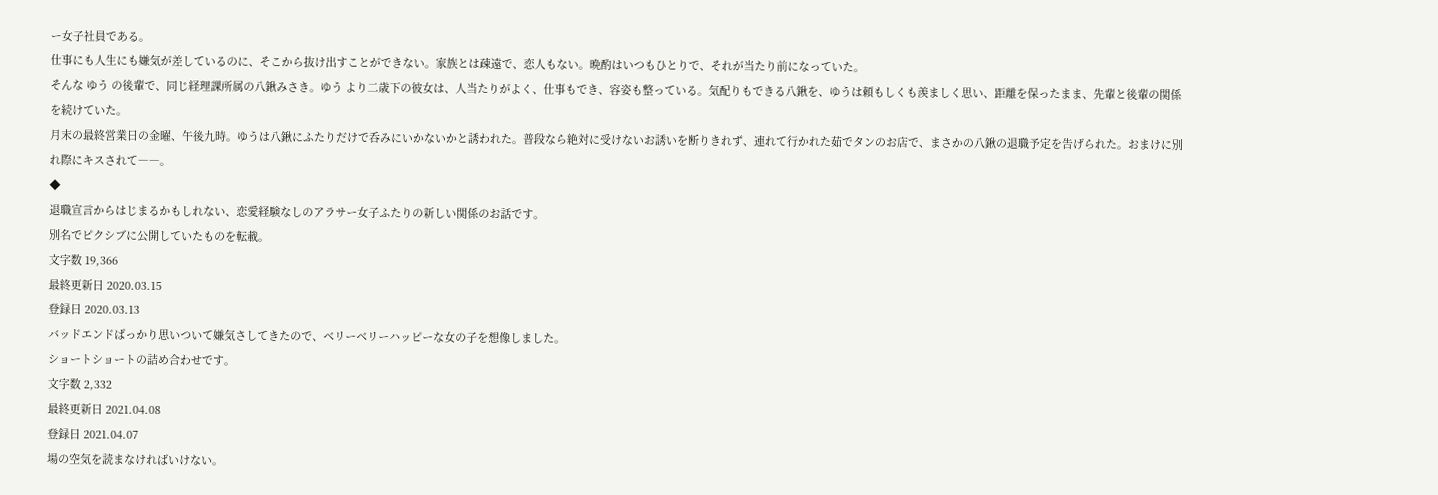ー女子社員である。
仕事にも人生にも嫌気が差しているのに、そこから抜け出すことができない。家族とは疎遠で、恋人もない。晩酌はいつもひとりで、それが当たり前になっていた。
そんな ゆう の後輩で、同じ経理課所属の八鍬みさき。ゆう より二歳下の彼女は、人当たりがよく、仕事もでき、容姿も整っている。気配りもできる八鍬を、ゆうは頼もしくも羨ましく思い、距離を保ったまま、先輩と後輩の関係を続けていた。
月末の最終営業日の金曜、午後九時。ゆうは八鍬にふたりだけで呑みにいかないかと誘われた。普段なら絶対に受けないお誘いを断りきれず、連れて行かれた茹でタンのお店で、まさかの八鍬の退職予定を告げられた。おまけに別れ際にキスされて――。
◆
退職宣言からはじまるかもしれない、恋愛経験なしのアラサー女子ふたりの新しい関係のお話です。
別名でピクシブに公開していたものを転載。
文字数 19,366
最終更新日 2020.03.15
登録日 2020.03.13
バッドエンドばっかり思いついて嫌気さしてきたので、ベリーベリーハッピーな女の子を想像しました。
ショートショートの詰め合わせです。
文字数 2,332
最終更新日 2021.04.08
登録日 2021.04.07
場の空気を読まなければいけない。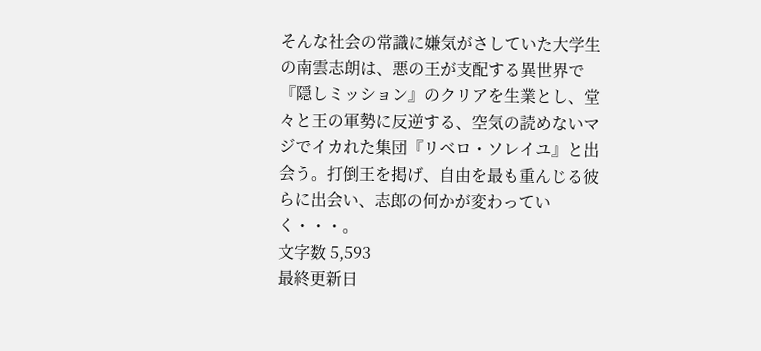そんな社会の常識に嫌気がさしていた大学生の南雲志朗は、悪の王が支配する異世界で『隠しミッション』のクリアを生業とし、堂々と王の軍勢に反逆する、空気の読めないマジでイカれた集団『リベロ・ソレイユ』と出会う。打倒王を掲げ、自由を最も重んじる彼らに出会い、志郎の何かが変わっていく・・・。
文字数 5,593
最終更新日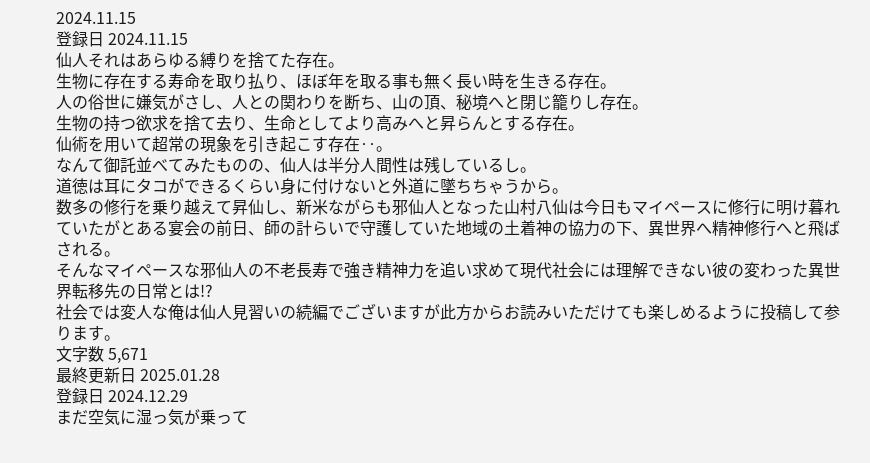2024.11.15
登録日 2024.11.15
仙人それはあらゆる縛りを捨てた存在。
生物に存在する寿命を取り払り、ほぼ年を取る事も無く長い時を生きる存在。
人の俗世に嫌気がさし、人との関わりを断ち、山の頂、秘境へと閉じ籠りし存在。
生物の持つ欲求を捨て去り、生命としてより高みへと昇らんとする存在。
仙術を用いて超常の現象を引き起こす存在‥。
なんて御託並べてみたものの、仙人は半分人間性は残しているし。
道徳は耳にタコができるくらい身に付けないと外道に墜ちちゃうから。
数多の修行を乗り越えて昇仙し、新米ながらも邪仙人となった山村八仙は今日もマイペースに修行に明け暮れていたがとある宴会の前日、師の計らいで守護していた地域の土着神の協力の下、異世界へ精神修行へと飛ばされる。
そんなマイペースな邪仙人の不老長寿で強き精神力を追い求めて現代社会には理解できない彼の変わった異世界転移先の日常とは!?
社会では変人な俺は仙人見習いの続編でございますが此方からお読みいただけても楽しめるように投稿して参ります。
文字数 5,671
最終更新日 2025.01.28
登録日 2024.12.29
まだ空気に湿っ気が乗って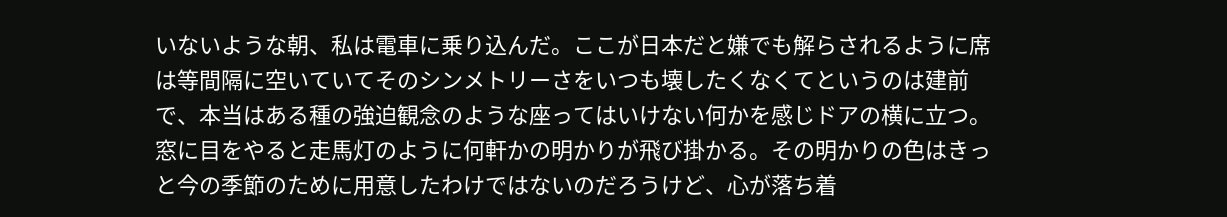いないような朝、私は電車に乗り込んだ。ここが日本だと嫌でも解らされるように席は等間隔に空いていてそのシンメトリーさをいつも壊したくなくてというのは建前で、本当はある種の強迫観念のような座ってはいけない何かを感じドアの横に立つ。窓に目をやると走馬灯のように何軒かの明かりが飛び掛かる。その明かりの色はきっと今の季節のために用意したわけではないのだろうけど、心が落ち着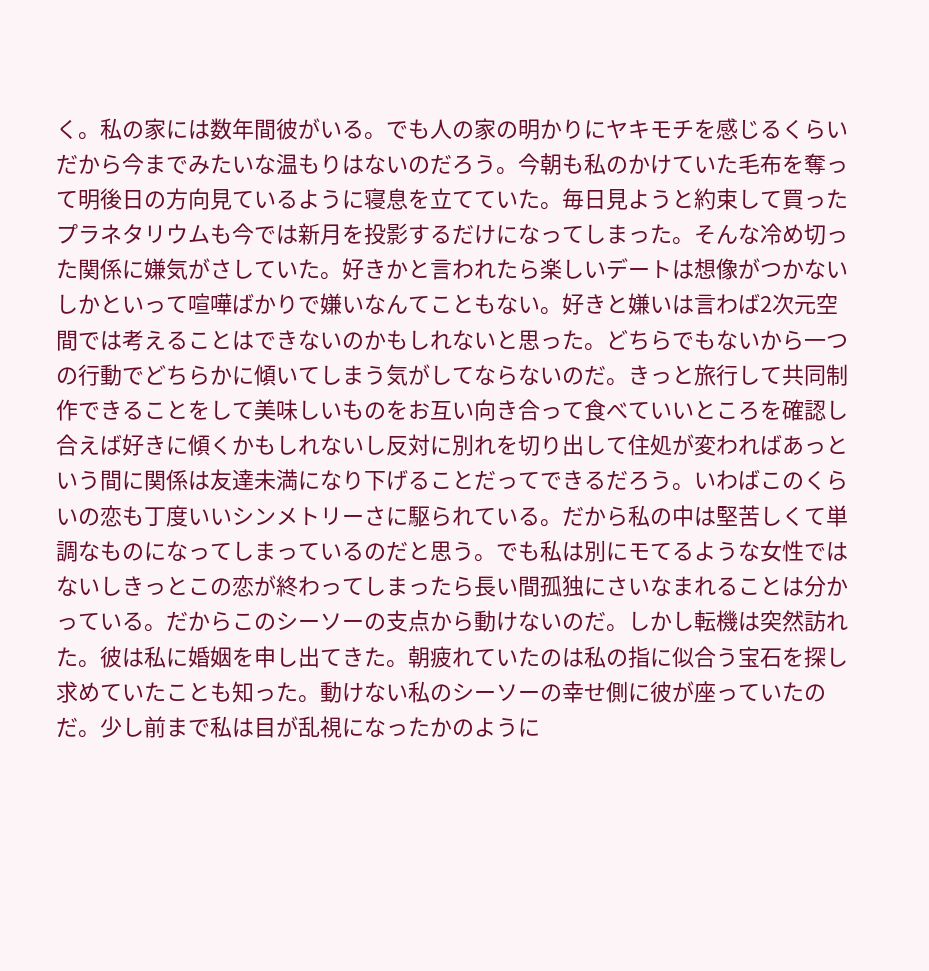く。私の家には数年間彼がいる。でも人の家の明かりにヤキモチを感じるくらいだから今までみたいな温もりはないのだろう。今朝も私のかけていた毛布を奪って明後日の方向見ているように寝息を立てていた。毎日見ようと約束して買ったプラネタリウムも今では新月を投影するだけになってしまった。そんな冷め切った関係に嫌気がさしていた。好きかと言われたら楽しいデートは想像がつかないしかといって喧嘩ばかりで嫌いなんてこともない。好きと嫌いは言わば2次元空間では考えることはできないのかもしれないと思った。どちらでもないから一つの行動でどちらかに傾いてしまう気がしてならないのだ。きっと旅行して共同制作できることをして美味しいものをお互い向き合って食べていいところを確認し合えば好きに傾くかもしれないし反対に別れを切り出して住処が変わればあっという間に関係は友達未満になり下げることだってできるだろう。いわばこのくらいの恋も丁度いいシンメトリーさに駆られている。だから私の中は堅苦しくて単調なものになってしまっているのだと思う。でも私は別にモてるような女性ではないしきっとこの恋が終わってしまったら長い間孤独にさいなまれることは分かっている。だからこのシーソーの支点から動けないのだ。しかし転機は突然訪れた。彼は私に婚姻を申し出てきた。朝疲れていたのは私の指に似合う宝石を探し求めていたことも知った。動けない私のシーソーの幸せ側に彼が座っていたのだ。少し前まで私は目が乱視になったかのように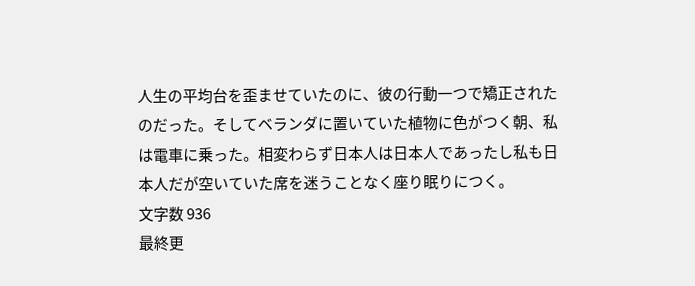人生の平均台を歪ませていたのに、彼の行動一つで矯正されたのだった。そしてベランダに置いていた植物に色がつく朝、私は電車に乗った。相変わらず日本人は日本人であったし私も日本人だが空いていた席を迷うことなく座り眠りにつく。
文字数 936
最終更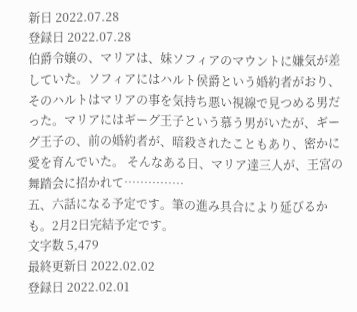新日 2022.07.28
登録日 2022.07.28
伯爵令嬢の、マリアは、妹ソフィアのマウントに嫌気が差していた。ソフィアにはハルト侯爵という婚約者がおり、そのハルトはマリアの事を気持ち悪い視線で見つめる男だった。マリアにはギーグ王子という慕う男がいたが、ギーグ王子の、前の婚約者が、暗殺されたこともあり、密かに愛を育んでいた。 そんなある日、マリア達三人が、王宮の舞踏会に招かれて……………
五、六話になる予定です。筆の進み具合により延びるかも。2月2日完結予定です。
文字数 5,479
最終更新日 2022.02.02
登録日 2022.02.01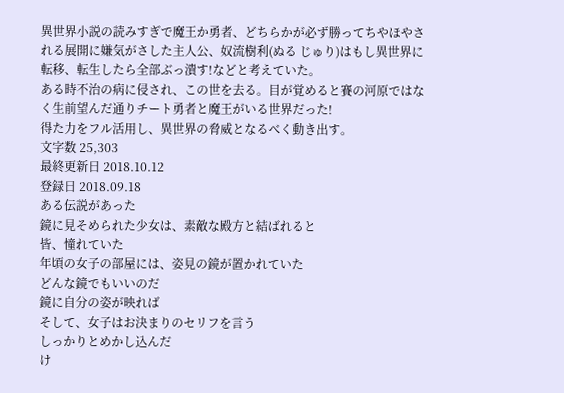異世界小説の読みすぎで魔王か勇者、どちらかが必ず勝ってちやほやされる展開に嫌気がさした主人公、奴流樹利(ぬる じゅり)はもし異世界に転移、転生したら全部ぶっ潰す!などと考えていた。
ある時不治の病に侵され、この世を去る。目が覚めると賽の河原ではなく生前望んだ通りチート勇者と魔王がいる世界だった!
得た力をフル活用し、異世界の脅威となるべく動き出す。
文字数 25,303
最終更新日 2018.10.12
登録日 2018.09.18
ある伝説があった
鏡に見そめられた少女は、素敵な殿方と結ばれると
皆、憧れていた
年頃の女子の部屋には、姿見の鏡が置かれていた
どんな鏡でもいいのだ
鏡に自分の姿が映れば
そして、女子はお決まりのセリフを言う
しっかりとめかし込んだ
け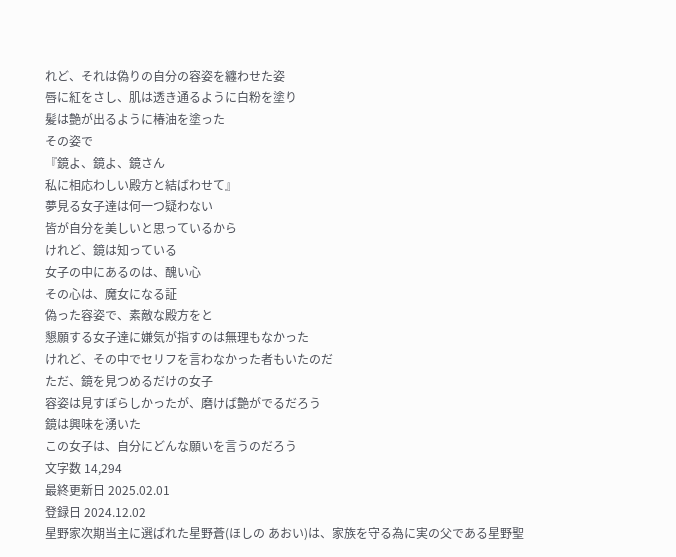れど、それは偽りの自分の容姿を纏わせた姿
唇に紅をさし、肌は透き通るように白粉を塗り
髪は艶が出るように椿油を塗った
その姿で
『鏡よ、鏡よ、鏡さん
私に相応わしい殿方と結ばわせて』
夢見る女子達は何一つ疑わない
皆が自分を美しいと思っているから
けれど、鏡は知っている
女子の中にあるのは、醜い心
その心は、魔女になる証
偽った容姿で、素敵な殿方をと
懇願する女子達に嫌気が指すのは無理もなかった
けれど、その中でセリフを言わなかった者もいたのだ
ただ、鏡を見つめるだけの女子
容姿は見すぼらしかったが、磨けば艶がでるだろう
鏡は興味を湧いた
この女子は、自分にどんな願いを言うのだろう
文字数 14,294
最終更新日 2025.02.01
登録日 2024.12.02
星野家次期当主に選ばれた星野蒼(ほしの あおい)は、家族を守る為に実の父である星野聖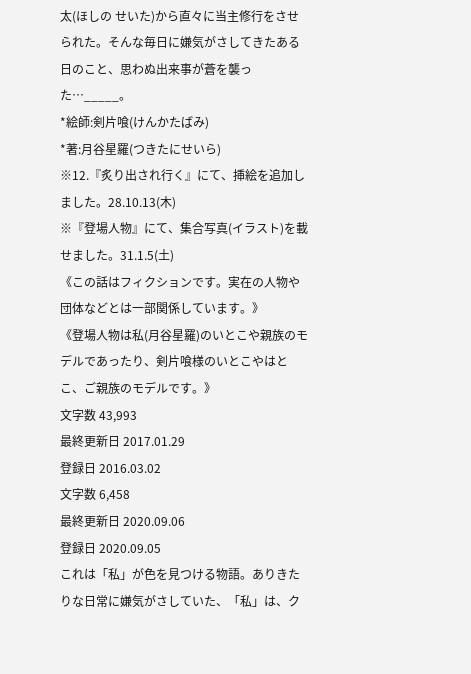太(ほしの せいた)から直々に当主修行をさせられた。そんな毎日に嫌気がさしてきたある日のこと、思わぬ出来事が蒼を襲った…_____。
*絵師:剣片喰(けんかたばみ)
*著:月谷星羅(つきたにせいら)
※12.『炙り出され行く』にて、挿絵を追加しました。28.10.13(木)
※『登場人物』にて、集合写真(イラスト)を載せました。31.1.5(土)
《この話はフィクションです。実在の人物や団体などとは一部関係しています。》
《登場人物は私(月谷星羅)のいとこや親族のモデルであったり、剣片喰様のいとこやはとこ、ご親族のモデルです。》
文字数 43,993
最終更新日 2017.01.29
登録日 2016.03.02
文字数 6,458
最終更新日 2020.09.06
登録日 2020.09.05
これは「私」が色を見つける物語。ありきたりな日常に嫌気がさしていた、「私」は、ク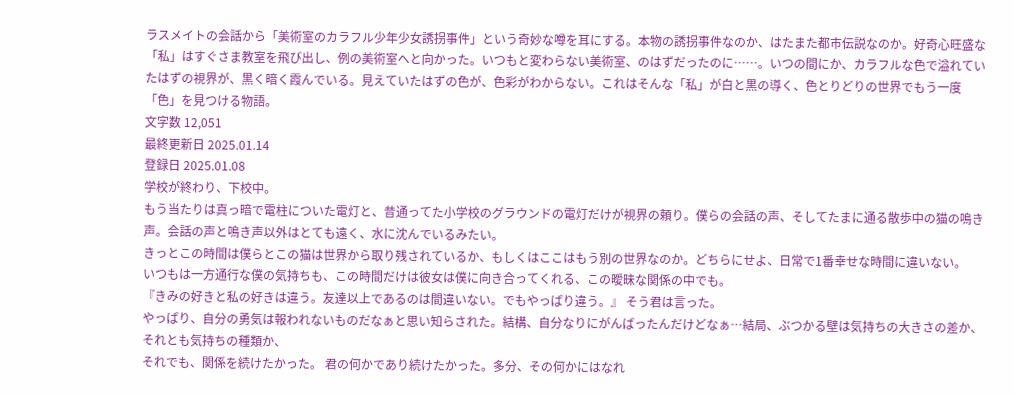ラスメイトの会話から「美術室のカラフル少年少女誘拐事件」という奇妙な噂を耳にする。本物の誘拐事件なのか、はたまた都市伝説なのか。好奇心旺盛な「私」はすぐさま教室を飛び出し、例の美術室へと向かった。いつもと変わらない美術室、のはずだったのに……。いつの間にか、カラフルな色で溢れていたはずの視界が、黒く暗く霞んでいる。見えていたはずの色が、色彩がわからない。これはそんな「私」が白と黒の導く、色とりどりの世界でもう一度「色」を見つける物語。
文字数 12,051
最終更新日 2025.01.14
登録日 2025.01.08
学校が終わり、下校中。
もう当たりは真っ暗で電柱についた電灯と、昔通ってた小学校のグラウンドの電灯だけが視界の頼り。僕らの会話の声、そしてたまに通る散歩中の猫の鳴き声。会話の声と鳴き声以外はとても遠く、水に沈んでいるみたい。
きっとこの時間は僕らとこの猫は世界から取り残されているか、もしくはここはもう別の世界なのか。どちらにせよ、日常で1番幸せな時間に違いない。
いつもは一方通行な僕の気持ちも、この時間だけは彼女は僕に向き合ってくれる、この曖昧な関係の中でも。
『きみの好きと私の好きは違う。友達以上であるのは間違いない。でもやっぱり違う。』 そう君は言った。
やっぱり、自分の勇気は報われないものだなぁと思い知らされた。結構、自分なりにがんばったんだけどなぁ…結局、ぶつかる壁は気持ちの大きさの差か、それとも気持ちの種類か、
それでも、関係を続けたかった。 君の何かであり続けたかった。多分、その何かにはなれ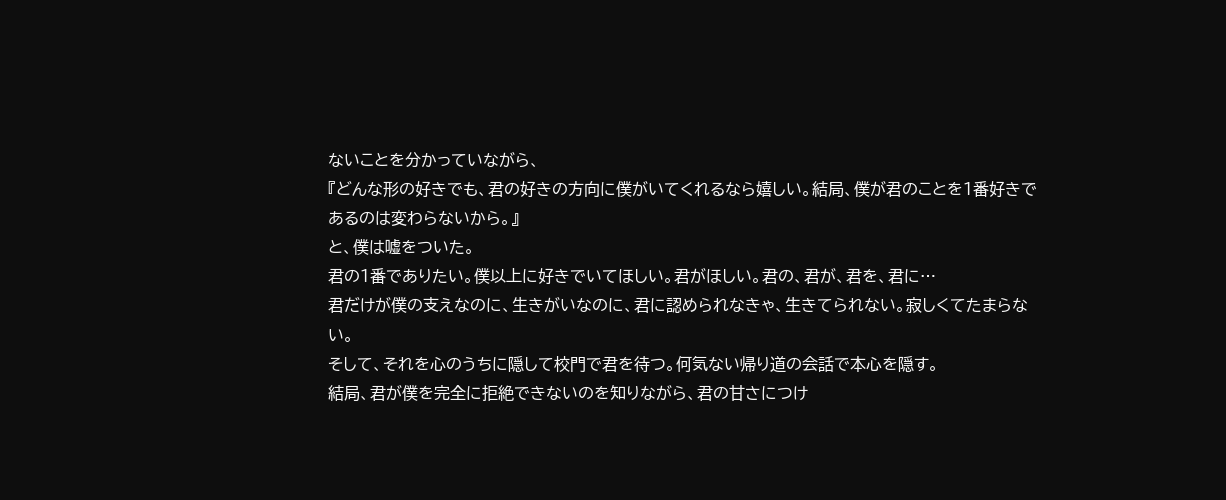ないことを分かっていながら、
『どんな形の好きでも、君の好きの方向に僕がいてくれるなら嬉しい。結局、僕が君のことを1番好きであるのは変わらないから。』
と、僕は嘘をついた。
君の1番でありたい。僕以上に好きでいてほしい。君がほしい。君の、君が、君を、君に…
君だけが僕の支えなのに、生きがいなのに、君に認められなきゃ、生きてられない。寂しくてたまらない。
そして、それを心のうちに隠して校門で君を待つ。何気ない帰り道の会話で本心を隠す。
結局、君が僕を完全に拒絶できないのを知りながら、君の甘さにつけ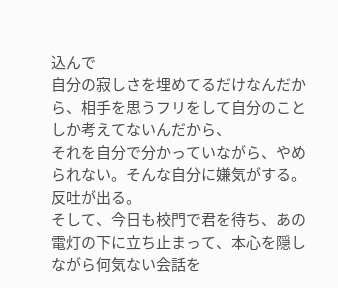込んで
自分の寂しさを埋めてるだけなんだから、相手を思うフリをして自分のことしか考えてないんだから、
それを自分で分かっていながら、やめられない。そんな自分に嫌気がする。反吐が出る。
そして、今日も校門で君を待ち、あの電灯の下に立ち止まって、本心を隠しながら何気ない会話を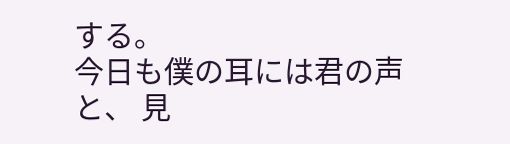する。
今日も僕の耳には君の声と、 見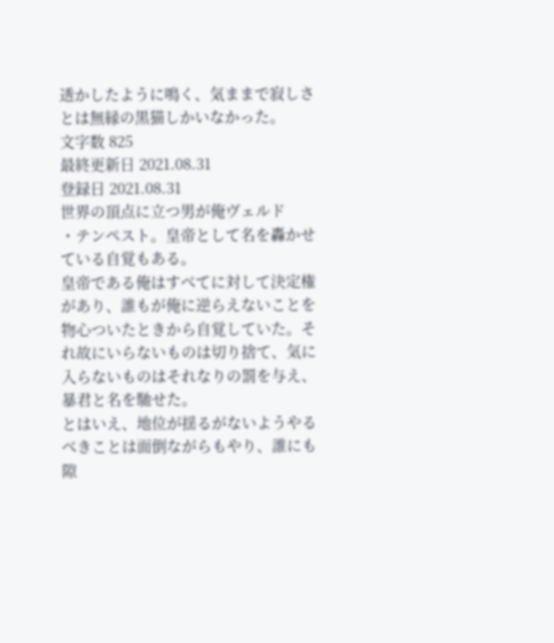透かしたように鳴く、気ままで寂しさとは無縁の黒猫しかいなかった。
文字数 825
最終更新日 2021.08.31
登録日 2021.08.31
世界の頂点に立つ男が俺ヴェルド
・テンペスト。皇帝として名を轟かせている自覚もある。
皇帝である俺はすべてに対して決定権があり、誰もが俺に逆らえないことを物心ついたときから自覚していた。それ故にいらないものは切り捨て、気に入らないものはそれなりの罰を与え、暴君と名を馳せた。
とはいえ、地位が揺るがないようやるべきことは面倒ながらもやり、誰にも隙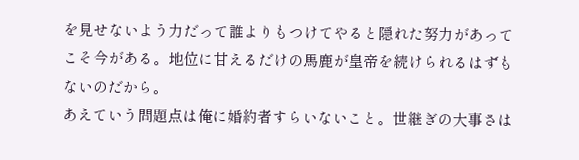を見せないよう力だって誰よりもつけてやると隠れた努力があってこそ今がある。地位に甘えるだけの馬鹿が皇帝を続けられるはずもないのだから。
あえていう問題点は俺に婚約者すらいないこと。世継ぎの大事さは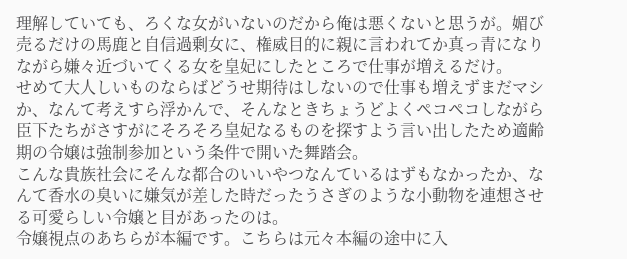理解していても、ろくな女がいないのだから俺は悪くないと思うが。媚び売るだけの馬鹿と自信過剰女に、権威目的に親に言われてか真っ青になりながら嫌々近づいてくる女を皇妃にしたところで仕事が増えるだけ。
せめて大人しいものならばどうせ期待はしないので仕事も増えずまだマシか、なんて考えすら浮かんで、そんなときちょうどよくペコペコしながら臣下たちがさすがにそろそろ皇妃なるものを探すよう言い出したため適齢期の令嬢は強制参加という条件で開いた舞踏会。
こんな貴族社会にそんな都合のいいやつなんているはずもなかったか、なんて香水の臭いに嫌気が差した時だったうさぎのような小動物を連想させる可愛らしい令嬢と目があったのは。
令嬢視点のあちらが本編です。こちらは元々本編の途中に入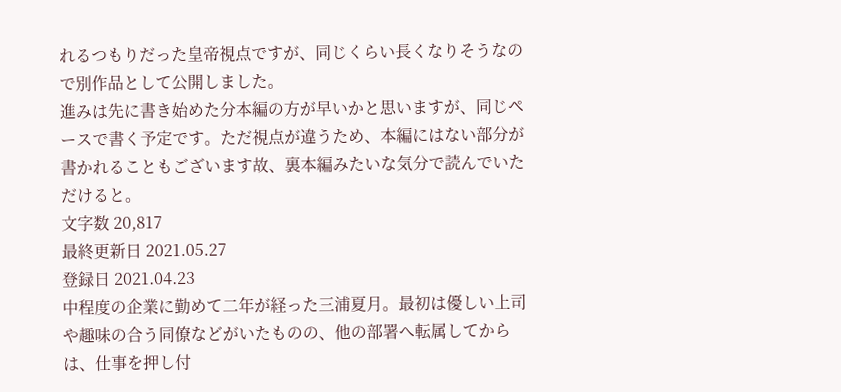れるつもりだった皇帝視点ですが、同じくらい長くなりそうなので別作品として公開しました。
進みは先に書き始めた分本編の方が早いかと思いますが、同じペースで書く予定です。ただ視点が違うため、本編にはない部分が書かれることもございます故、裏本編みたいな気分で読んでいただけると。
文字数 20,817
最終更新日 2021.05.27
登録日 2021.04.23
中程度の企業に勤めて二年が経った三浦夏月。最初は優しい上司や趣味の合う同僚などがいたものの、他の部署へ転属してからは、仕事を押し付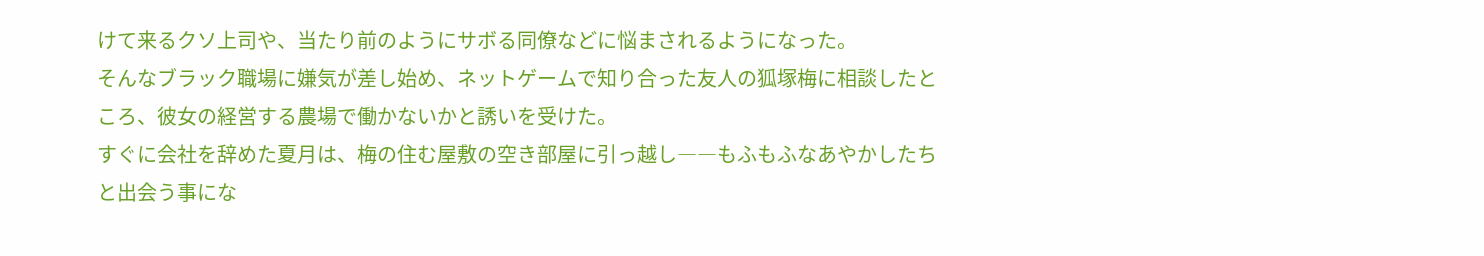けて来るクソ上司や、当たり前のようにサボる同僚などに悩まされるようになった。
そんなブラック職場に嫌気が差し始め、ネットゲームで知り合った友人の狐塚梅に相談したところ、彼女の経営する農場で働かないかと誘いを受けた。
すぐに会社を辞めた夏月は、梅の住む屋敷の空き部屋に引っ越し――もふもふなあやかしたちと出会う事にな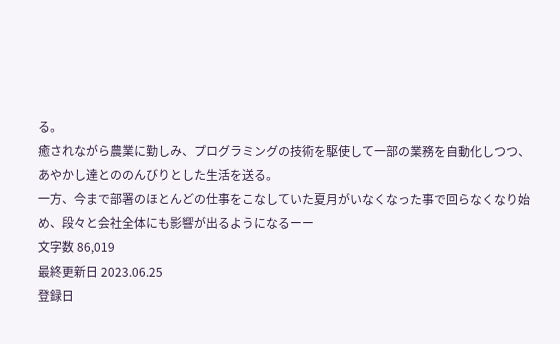る。
癒されながら農業に勤しみ、プログラミングの技術を駆使して一部の業務を自動化しつつ、あやかし達とののんびりとした生活を送る。
一方、今まで部署のほとんどの仕事をこなしていた夏月がいなくなった事で回らなくなり始め、段々と会社全体にも影響が出るようになるーー
文字数 86,019
最終更新日 2023.06.25
登録日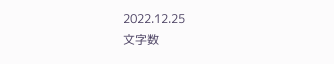2022.12.25
文字数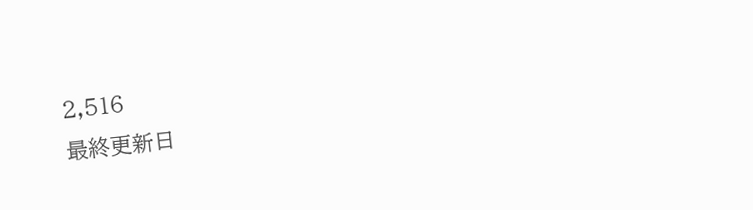2,516
最終更新日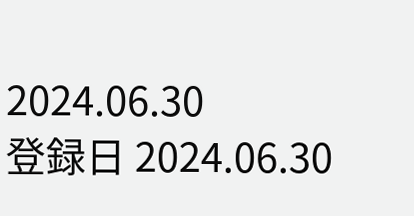2024.06.30
登録日 2024.06.30